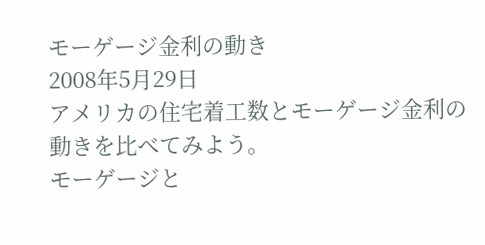モーゲージ金利の動き
2008年5月29日
アメリカの住宅着工数とモーゲージ金利の動きを比べてみよう。
モーゲージと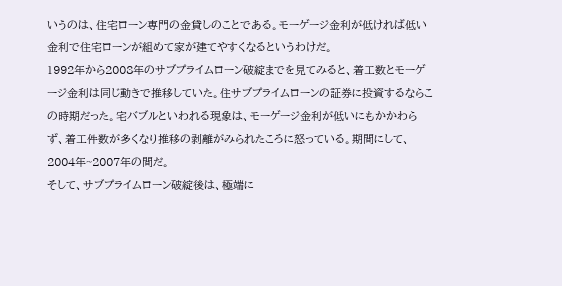いうのは、住宅ローン専門の金貸しのことである。モーゲージ金利が低ければ低い金利で住宅ローンが組めて家が建てやすくなるというわけだ。
1992年から2008年のサブプライムローン破綻までを見てみると、着工数とモーゲージ金利は同じ動きで推移していた。住サブプライムローンの証券に投資するならこの時期だった。宅バブルといわれる現象は、モーゲージ金利が低いにもかかわらず、着工件数が多くなり推移の剥離がみられたころに怒っている。期間にして、2004年~2007年の間だ。
そして、サブプライムローン破綻後は、極端に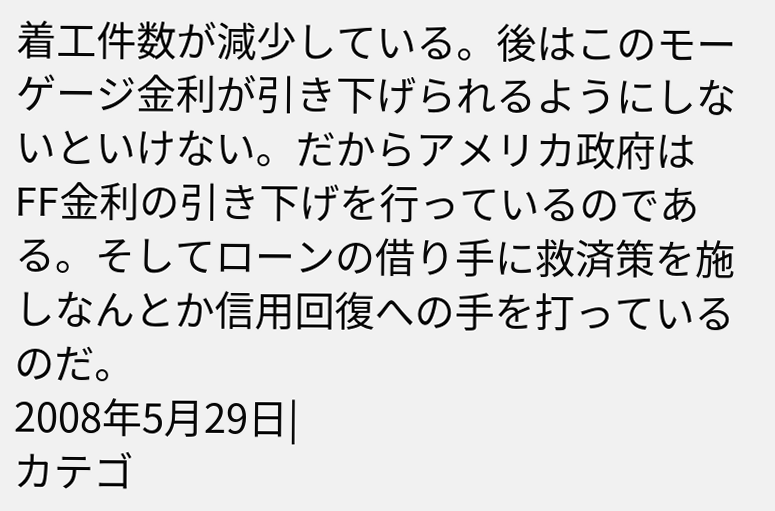着工件数が減少している。後はこのモーゲージ金利が引き下げられるようにしないといけない。だからアメリカ政府はFF金利の引き下げを行っているのである。そしてローンの借り手に救済策を施しなんとか信用回復への手を打っているのだ。
2008年5月29日|
カテゴ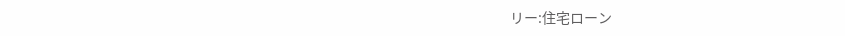リー:住宅ローン